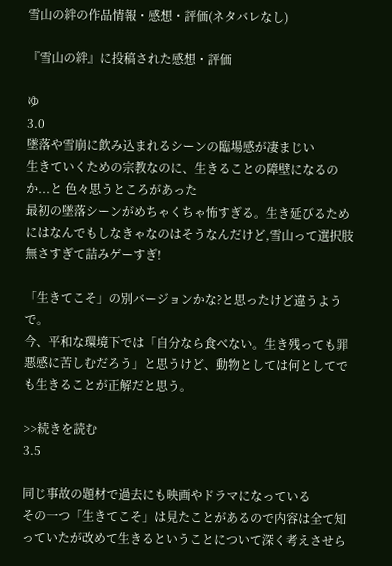雪山の絆の作品情報・感想・評価(ネタバレなし)

『雪山の絆』に投稿された感想・評価

ゆ
3.0
墜落や雪崩に飲み込まれるシーンの臨場感が凄まじい
生きていくための宗教なのに、生きることの障壁になるのか...と 色々思うところがあった
最初の墜落シーンがめちゃくちゃ怖すぎる。生き延びるためにはなんでもしなきゃなのはそうなんだけど,雪山って選択肢無さすぎて詰みゲーすぎ!

「生きてこそ」の別バージョンかな?と思ったけど違うようで。
今、平和な環境下では「自分なら食べない。生き残っても罪悪感に苦しむだろう」と思うけど、動物としては何としてでも生きることが正解だと思う。

>>続きを読む
3.5

同じ事故の題材で過去にも映画やドラマになっている
その一つ「生きてこそ」は見たことがあるので内容は全て知っていたが改めて生きるということについて深く考えさせら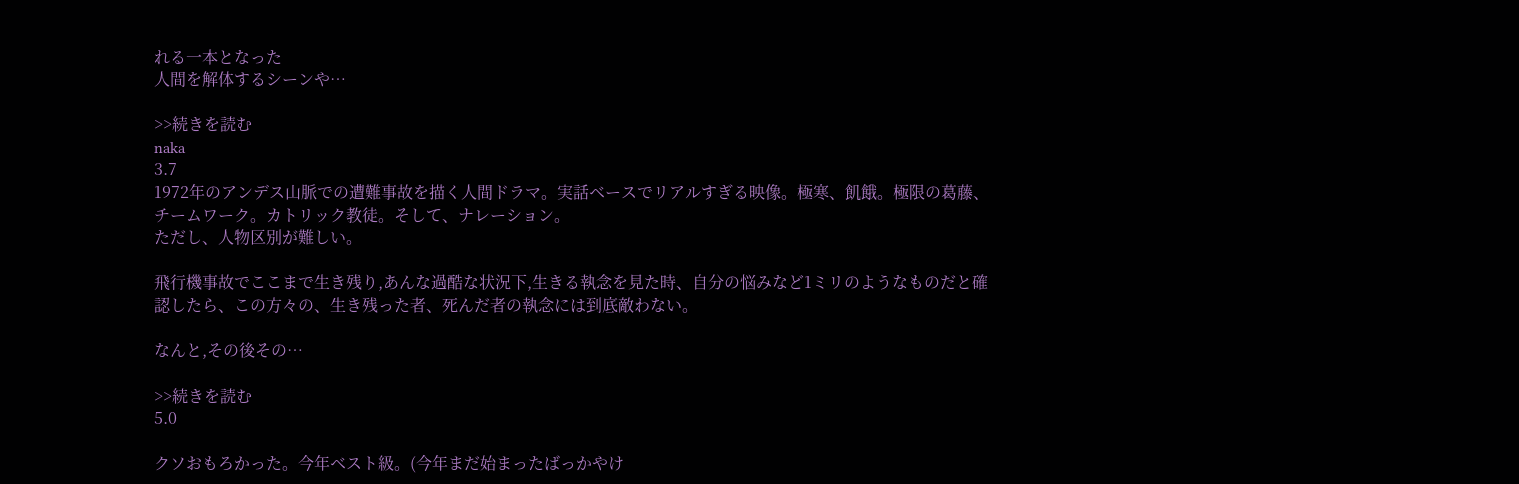れる一本となった
人間を解体するシーンや…

>>続きを読む
naka
3.7
1972年のアンデス山脈での遭難事故を描く人間ドラマ。実話ベースでリアルすぎる映像。極寒、飢餓。極限の葛藤、チームワーク。カトリック教徒。そして、ナレーション。
ただし、人物区別が難しい。

飛行機事故でここまで生き残り,あんな過酷な状況下,生きる執念を見た時、自分の悩みなど1ミリのようなものだと確認したら、この方々の、生き残った者、死んだ者の執念には到底敵わない。

なんと,その後その…

>>続きを読む
5.0

クソおもろかった。今年ベスト級。(今年まだ始まったばっかやけ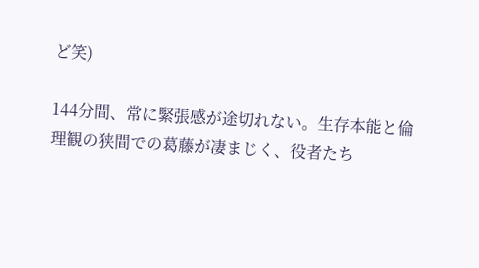ど笑)

144分間、常に緊張感が途切れない。生存本能と倫理観の狭間での葛藤が凄まじく、役者たち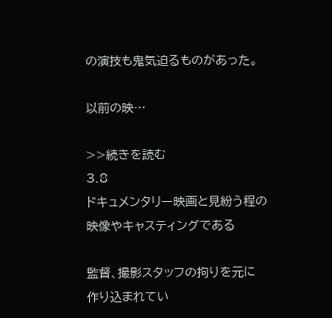の演技も鬼気迫るものがあった。

以前の映…

>>続きを読む
3.8
ドキュメンタリー映画と見紛う程の
映像やキャスティングである

監督、撮影スタッフの拘りを元に
作り込まれてい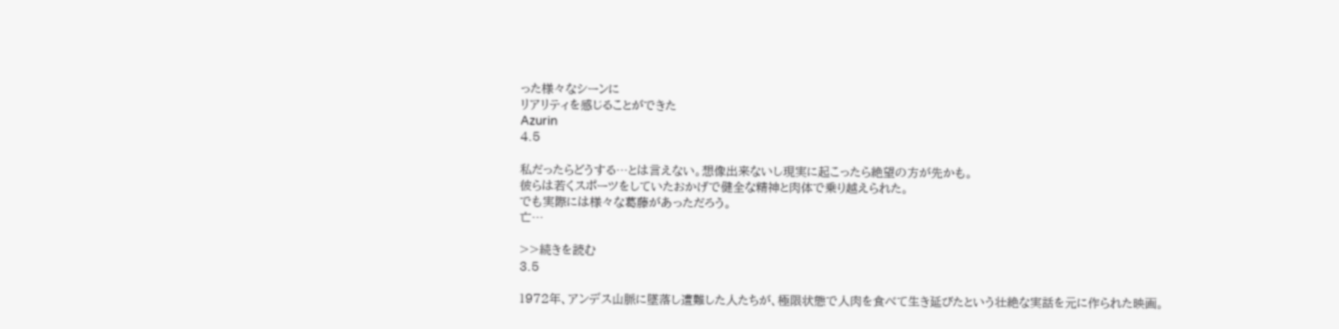った様々なシーンに
リアリティを感じることができた
Azurin
4.5

私だったらどうする…とは言えない。想像出来ないし現実に起こったら絶望の方が先かも。
彼らは若くスポーツをしていたおかげで健全な精神と肉体で乗り越えられた。
でも実際には様々な葛藤があっただろう。
亡…

>>続きを読む
3.5

1972年、アンデス山脈に墜落し遭難した人たちが、極限状態で人肉を食べて生き延びたという壮絶な実話を元に作られた映画。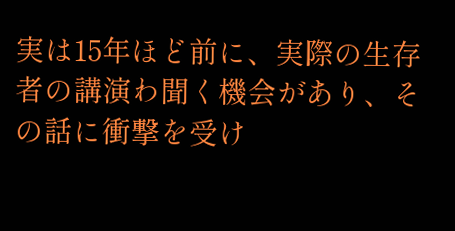実は15年ほど前に、実際の生存者の講演わ聞く機会があり、その話に衝撃を受け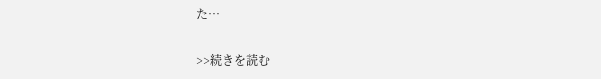た…

>>続きを読む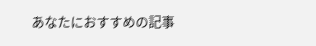あなたにおすすめの記事